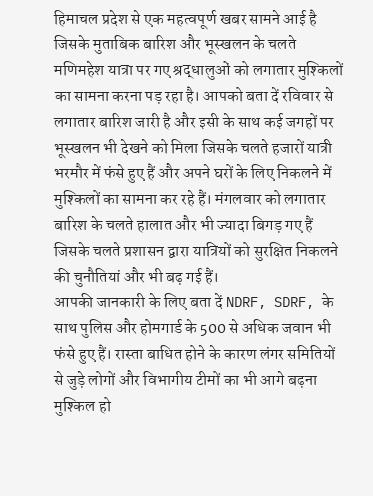हिमाचल प्रदेश से एक महत्वपूर्ण खबर सामने आई है जिसके मुताबिक बारिश और भूस्खलन के चलते मणिमहेश यात्रा पर गए श्रद्धालुओं को लगातार मुश्किलों का सामना करना पड़ रहा है। आपको बता दें रविवार से लगातार बारिश जारी है और इसी के साथ कई जगहों पर भूस्खलन भी देखने को मिला जिसके चलते हजारों यात्री भरमौर में फंसे हुए हैं और अपने घरों के लिए निकलने में मुश्किलों का सामना कर रहे हैं। मंगलवार को लगातार बारिश के चलते हालात और भी ज्यादा बिगड़ गए हैं जिसके चलते प्रशासन द्वारा यात्रियों को सुरक्षित निकलने की चुनौतियां और भी बढ़ गई हैं।
आपकी जानकारी के लिए बता दें NDRF, SDRF, के साथ पुलिस और होमगार्ड के 500 से अधिक जवान भी फंसे हुए हैं। रास्ता बाधित होने के कारण लंगर समितियों से जुड़े लोगों और विभागीय टीमों का भी आगे बढ़ना मुश्किल हो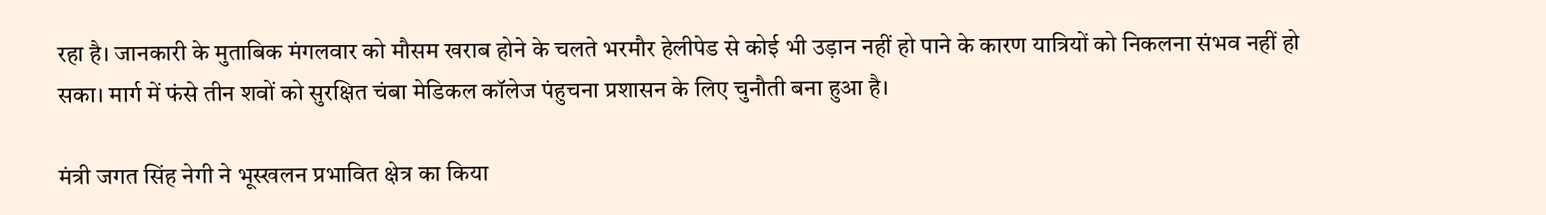रहा है। जानकारी के मुताबिक मंगलवार को मौसम खराब होने के चलते भरमौर हेलीपेड से कोई भी उड़ान नहीं हो पाने के कारण यात्रियों को निकलना संभव नहीं हो सका। मार्ग में फंसे तीन शवों को सुरक्षित चंबा मेडिकल कॉलेज पंहुचना प्रशासन के लिए चुनौती बना हुआ है।

मंत्री जगत सिंह नेगी ने भूस्खलन प्रभावित क्षेत्र का किया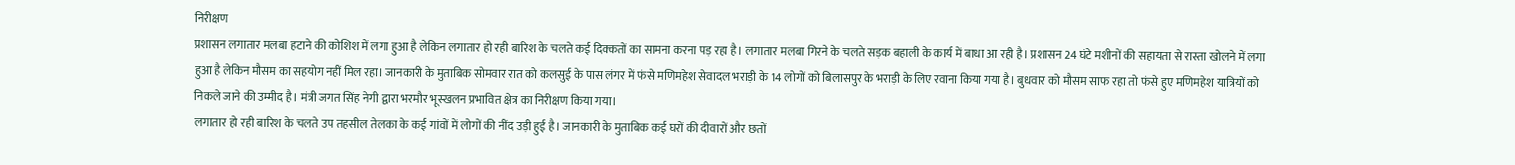निरीक्षण
प्रशासन लगातार मलबा हटाने की कोशिश में लगा हुआ है लेकिन लगातार हो रही बारिश के चलते कई दिक्कतों का सामना करना पड़ रहा है। लगातार मलबा गिरने के चलते सड़क बहाली के कार्य में बाधा आ रही है। प्रशासन 24 घंटे मशीनों की सहायता से रास्ता खोलने में लगा हुआ है लेकिन मौसम का सहयोग नहीं मिल रहा। जानकारी के मुताबिक सोमवार रात को कलसुई के पास लंगर में फंसे मणिमहेश सेवादल भराड़ी के 14 लोगों को बिलासपुर के भराड़ी के लिए रवाना किया गया है। बुधवार को मौसम साफ रहा तो फंसे हुए मणिमहेश यात्रियों को निकले जाने की उम्मीद है। मंत्री जगत सिंह नेगी द्वारा भरमौर भूस्खलन प्रभावित क्षेत्र का निरीक्षण किया गया।
लगातार हो रही बारिश के चलते उप तहसील तेलका के कई गांवों में लोगों की नींद उड़ी हुई है। जानकारी के मुताबिक कई घरों की दीवारों और छतों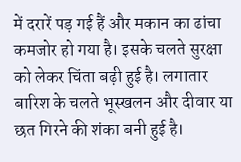में दरारें पड़ गई हैं और मकान का ढांचा कमजोर हो गया है। इसके चलते सुरक्षा को लेकर चिंता बढ़ी हुई है। लगातार बारिश के चलते भूस्खलन और दीवार या छत गिरने की शंका बनी हुई है।